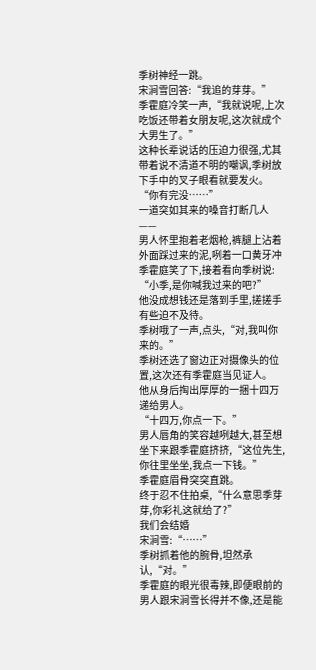季树神经一跳。
宋涧雪回答:“我追的芽芽。”
季霍庭冷笑一声,“我就说呢,上次吃饭还带着女朋友呢,这次就成个大男生了。”
这种长辈说话的压迫力很强,尤其带着说不清道不明的嘲讽,季树放下手中的叉子眼看就要发火。
“你有完没……”
一道突如其来的嗓音打断几人——
男人怀里抱着老烟枪,裤腿上沾着外面踩过来的泥,咧着一口黄牙冲季霍庭笑了下,接着看向季树说:
“小季,是你喊我过来的吧?”
他没成想钱还是落到手里,搓搓手有些迫不及待。
季树哦了一声,点头,“对,我叫你来的。”
季树还选了窗边正对摄像头的位置,这次还有季霍庭当见证人。
他从身后掏出厚厚的一捆十四万递给男人。
“十四万,你点一下。”
男人唇角的笑容越咧越大,甚至想坐下来跟季霍庭挤挤,“这位先生,你往里坐坐,我点一下钱。”
季霍庭眉骨突突直跳。
终于忍不住拍桌,“什么意思季芽芽,你彩礼这就给了?”
我们会结婚
宋涧雪:“……”
季树抓着他的腕骨,坦然承认,“对。”
季霍庭的眼光很毒辣,即便眼前的男人跟宋涧雪长得并不像,还是能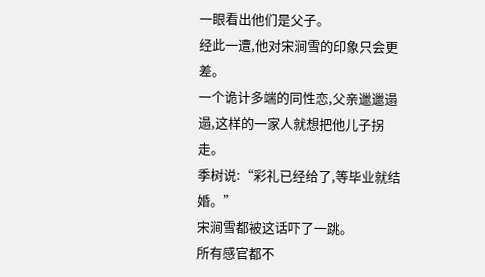一眼看出他们是父子。
经此一遭,他对宋涧雪的印象只会更差。
一个诡计多端的同性恋,父亲邋邋遢遢,这样的一家人就想把他儿子拐走。
季树说:“彩礼已经给了,等毕业就结婚。”
宋涧雪都被这话吓了一跳。
所有感官都不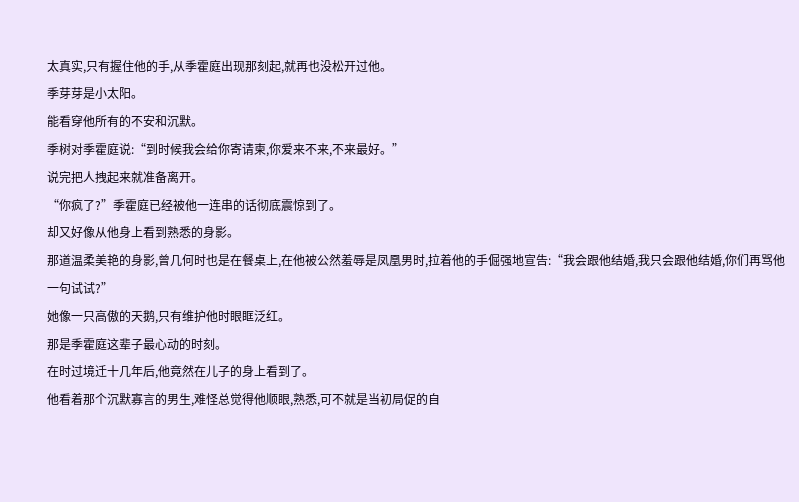太真实,只有握住他的手,从季霍庭出现那刻起,就再也没松开过他。
季芽芽是小太阳。
能看穿他所有的不安和沉默。
季树对季霍庭说:“到时候我会给你寄请柬,你爱来不来,不来最好。”
说完把人拽起来就准备离开。
“你疯了?”季霍庭已经被他一连串的话彻底震惊到了。
却又好像从他身上看到熟悉的身影。
那道温柔美艳的身影,曾几何时也是在餐桌上,在他被公然羞辱是凤凰男时,拉着他的手倔强地宣告:“我会跟他结婚,我只会跟他结婚,你们再骂他一句试试?”
她像一只高傲的天鹅,只有维护他时眼眶泛红。
那是季霍庭这辈子最心动的时刻。
在时过境迁十几年后,他竟然在儿子的身上看到了。
他看着那个沉默寡言的男生,难怪总觉得他顺眼,熟悉,可不就是当初局促的自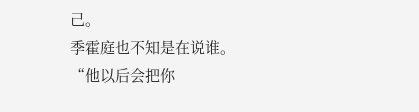己。
季霍庭也不知是在说谁。
“他以后会把你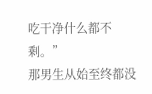吃干净什么都不剩。”
那男生从始至终都没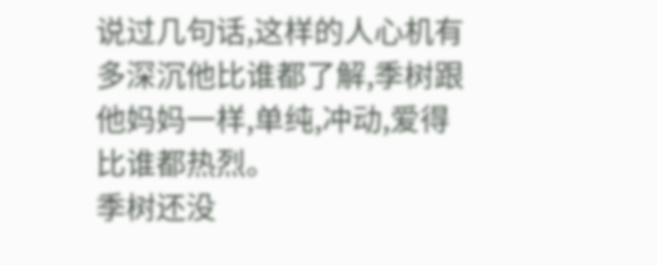说过几句话,这样的人心机有多深沉他比谁都了解,季树跟他妈妈一样,单纯,冲动,爱得比谁都热烈。
季树还没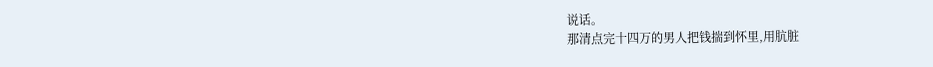说话。
那清点完十四万的男人把钱揣到怀里,用肮脏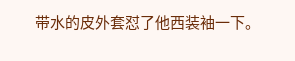带水的皮外套怼了他西装袖一下。